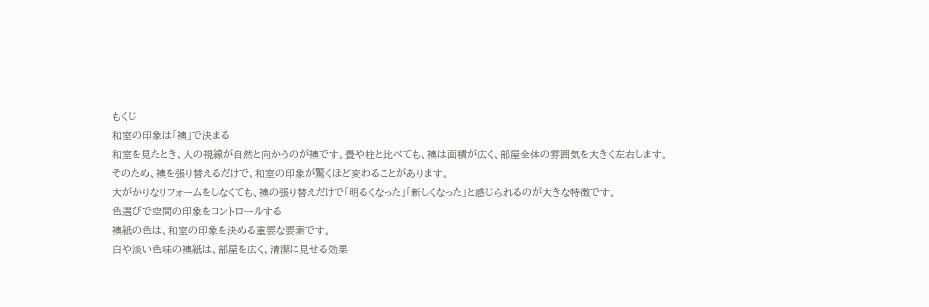もくじ
和室の印象は「襖」で決まる
和室を見たとき、人の視線が自然と向かうのが襖です。畳や柱と比べても、襖は面積が広く、部屋全体の雰囲気を大きく左右します。
そのため、襖を張り替えるだけで、和室の印象が驚くほど変わることがあります。
大がかりなリフォームをしなくても、襖の張り替えだけで「明るくなった」「新しくなった」と感じられるのが大きな特徴です。
色選びで空間の印象をコントロールする
襖紙の色は、和室の印象を決める重要な要素です。
白や淡い色味の襖紙は、部屋を広く、清潔に見せる効果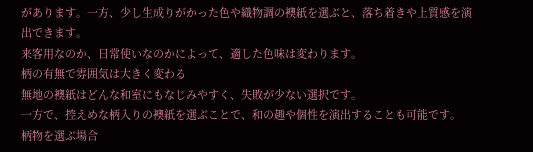があります。一方、少し生成りがかった色や織物調の襖紙を選ぶと、落ち着きや上質感を演出できます。
来客用なのか、日常使いなのかによって、適した色味は変わります。
柄の有無で雰囲気は大きく変わる
無地の襖紙はどんな和室にもなじみやすく、失敗が少ない選択です。
一方で、控えめな柄入りの襖紙を選ぶことで、和の趣や個性を演出することも可能です。
柄物を選ぶ場合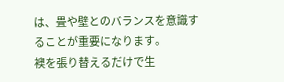は、畳や壁とのバランスを意識することが重要になります。
襖を張り替えるだけで生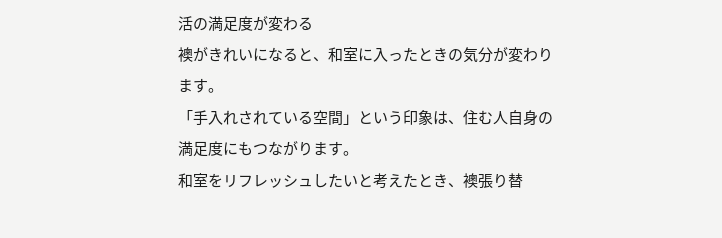活の満足度が変わる
襖がきれいになると、和室に入ったときの気分が変わります。
「手入れされている空間」という印象は、住む人自身の満足度にもつながります。
和室をリフレッシュしたいと考えたとき、襖張り替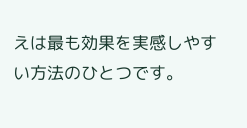えは最も効果を実感しやすい方法のひとつです。